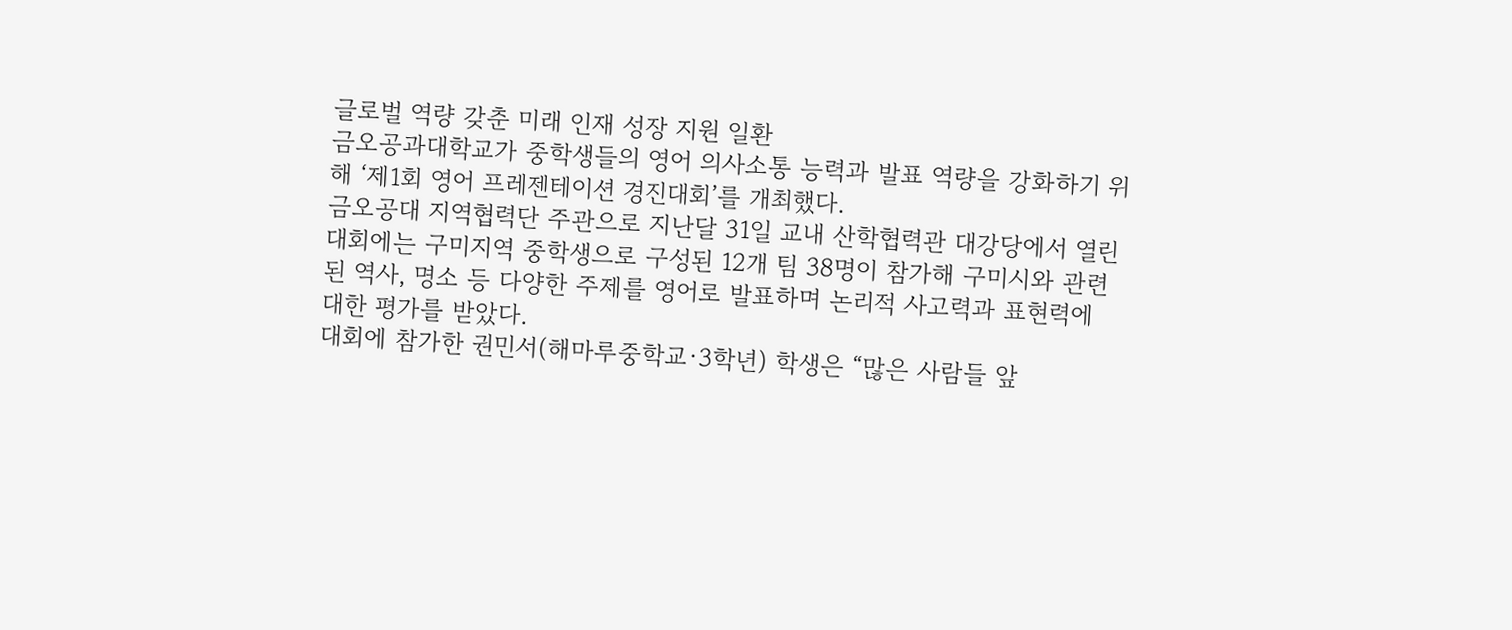글로벌 역량 갖춘 미래 인재 성장 지원 일환
금오공과대학교가 중학생들의 영어 의사소통 능력과 발표 역량을 강화하기 위해 ‘제1회 영어 프레젠테이션 경진대회’를 개최했다.
금오공대 지역협력단 주관으로 지난달 31일 교내 산학협력관 대강당에서 열린 대회에는 구미지역 중학생으로 구성된 12개 팀 38명이 참가해 구미시와 관련된 역사, 명소 등 다양한 주제를 영어로 발표하며 논리적 사고력과 표현력에 대한 평가를 받았다.
대회에 참가한 권민서(해마루중학교·3학년) 학생은 “많은 사람들 앞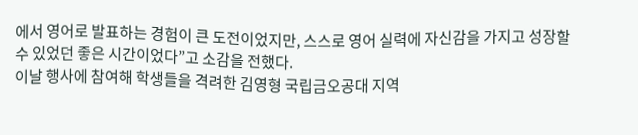에서 영어로 발표하는 경험이 큰 도전이었지만, 스스로 영어 실력에 자신감을 가지고 성장할 수 있었던 좋은 시간이었다”고 소감을 전했다.
이날 행사에 참여해 학생들을 격려한 김영형 국립금오공대 지역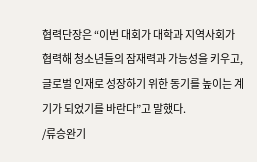협력단장은 “이번 대회가 대학과 지역사회가 협력해 청소년들의 잠재력과 가능성을 키우고, 글로벌 인재로 성장하기 위한 동기를 높이는 계기가 되었기를 바란다”고 말했다.
/류승완기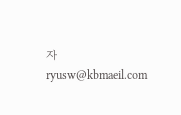자 ryusw@kbmaeil.com